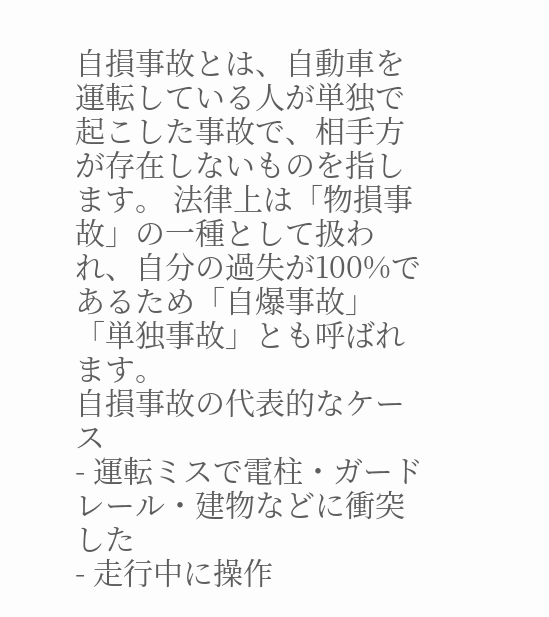自損事故とは、自動車を運転している人が単独で起こした事故で、相手方が存在しないものを指します。 法律上は「物損事故」の一種として扱われ、自分の過失が100%であるため「自爆事故」「単独事故」とも呼ばれます。
自損事故の代表的なケース
- 運転ミスで電柱・ガードレール・建物などに衝突した
- 走行中に操作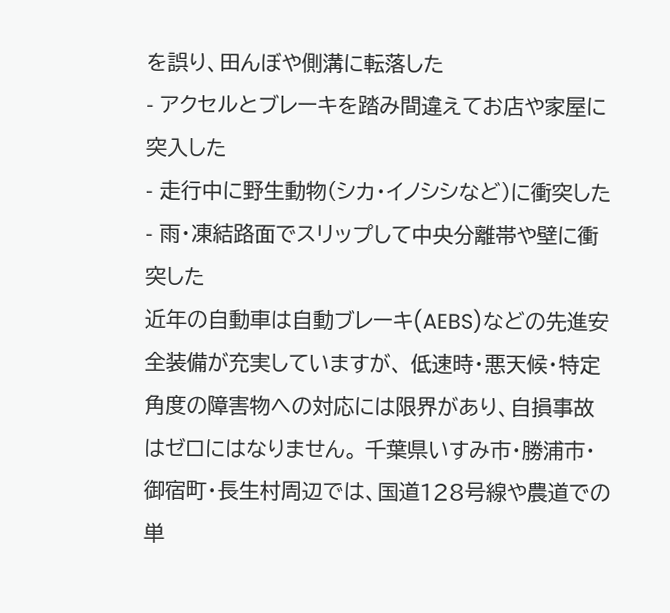を誤り、田んぼや側溝に転落した
- アクセルとブレーキを踏み間違えてお店や家屋に突入した
- 走行中に野生動物(シカ・イノシシなど)に衝突した
- 雨・凍結路面でスリップして中央分離帯や壁に衝突した
近年の自動車は自動ブレーキ(AEBS)などの先進安全装備が充実していますが、 低速時・悪天候・特定角度の障害物への対応には限界があり、自損事故はゼロにはなりません。 千葉県いすみ市・勝浦市・御宿町・長生村周辺では、国道128号線や農道での単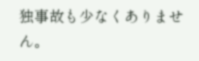独事故も少なくありません。